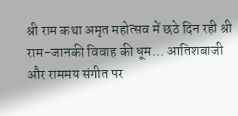श्री राम कथा अमृत महोत्सव में छठे दिन रही श्री राम-जानकी विवाह की धूम… आतिशबाजी और राममय संगीत पर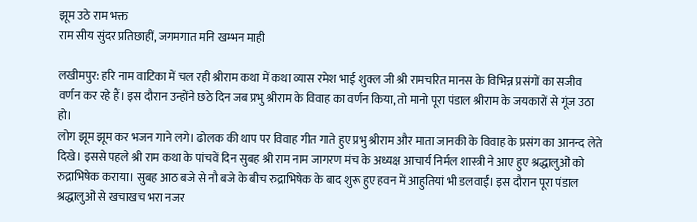झूम उठे राम भक्त
राम सीय सुंदर प्रतिछाहीं, जगमगात मनि खम्भन माही

लखीमपुर: हरि नाम वाटिका में चल रही श्रीराम कथा में कथा व्यास रमेश भाई शुक्ल जी श्री रामचरित मानस के विभिन्न प्रसंगों का सजीव वर्णन कर रहे हैं। इस दौरान उन्होंने छठे दिन जब प्रभु श्रीराम के विवाह का वर्णन किया, तो मानो पूरा पंडाल श्रीराम के जयकारों से गूंज उठा हो।
लोग झूम झूम कर भजन गाने लगे। ढोलक की थाप पर विवाह गीत गाते हुए प्रभु श्रीराम और माता जानकी के विवाह के प्रसंग का आनन्द लेते दिखे। इससे पहले श्री राम कथा के पांचवें दिन सुबह श्री राम नाम जागरण मंच के अध्यक्ष आचार्य निर्मल शास्त्री ने आए हुए श्रद्धालुओं को रुद्राभिषेक कराया। सुबह आठ बजे से नौ बजे के बीच रुद्राभिषेक के बाद शुरू हुए हवन में आहुतियां भी डलवाईं। इस दौरान पूरा पंडाल श्रद्धालुओं से खचाखच भरा नजर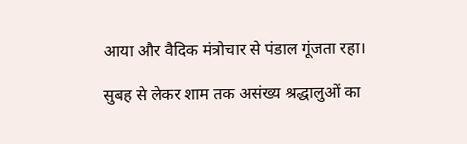आया और वैदिक मंत्रोचार से पंडाल गूंजता रहा।

सुबह से लेकर शाम तक असंख्य श्रद्धालुओं का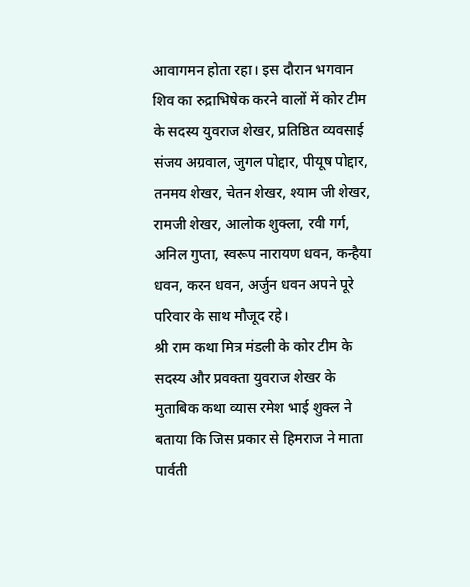आवागमन होता रहा। इस दौरान भगवान शिव का रुद्राभिषेक करने वालों में कोर टीम के सदस्य युवराज शेखर, प्रतिष्ठित व्यवसाई संजय अग्रवाल, जुगल पोद्दार, पीयूष पोद्दार, तनमय शेखर, चेतन शेखर, श्याम जी शेखर, रामजी शेखर, आलोक शुक्ला, रवी गर्ग, अनिल गुप्ता, स्वरूप नारायण धवन, कन्हैया धवन, करन धवन, अर्जुन धवन अपने पूरे परिवार के साथ मौजूद रहे।
श्री राम कथा मित्र मंडली के कोर टीम के सदस्य और प्रवक्ता युवराज शेखर के मुताबिक कथा व्यास रमेश भाई शुक्ल ने बताया कि जिस प्रकार से हिमराज ने माता पार्वती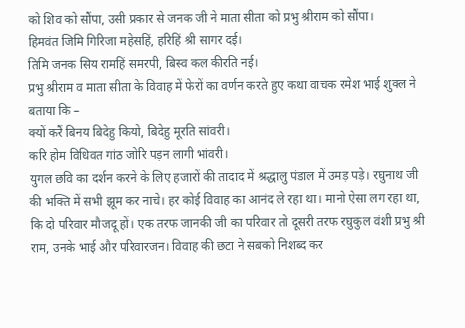को शिव को सौंपा, उसी प्रकार से जनक जी ने माता सीता को प्रभु श्रीराम को सौंपा।
हिमवंत जिमि गिरिजा महेसहिं, हरिहिं श्री सागर दई।
तिमि जनक सिय रामहिं समरपी, बिस्व कल कीरति नई।
प्रभु श्रीराम व माता सीता के विवाह में फेरों का वर्णन करते हुए कथा वाचक रमेश भाई शुक्ल ने बताया कि –
क्यों करैं बिनय बिदेहु कियो, बिदेहु मूरति सांवरी।
करि होम विधिवत गांठ जोरि पड़न लागी भांवरी।
युगल छवि का दर्शन करने के लिए हजारों की तादाद में श्रद्धालु पंडाल में उमड़ पड़े। रघुनाथ जी की भक्ति में सभी झूम कर नाचे। हर कोई विवाह का आनंद ले रहा था। मानो ऐसा लग रहा था, कि दो परिवार मौजदू हों। एक तरफ जानकी जी का परिवार तो दूसरी तरफ रघुकुल वंशी प्रभु श्री राम, उनके भाई और परिवारजन। विवाह की छटा ने सबको निशब्द कर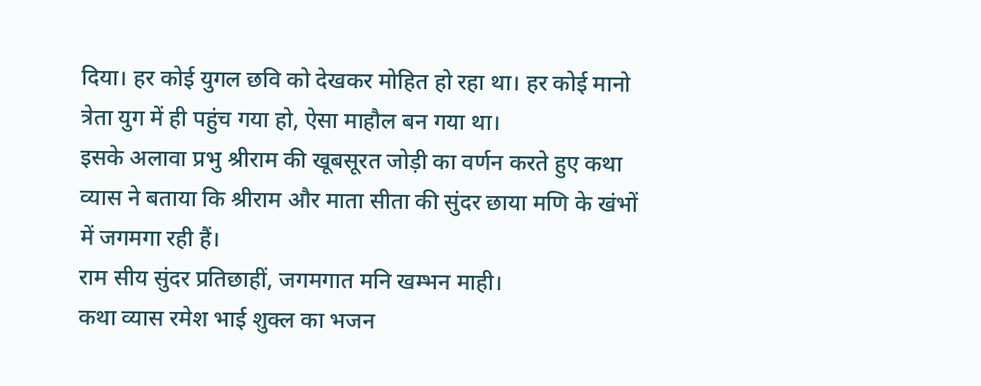दिया। हर कोई युगल छवि को देखकर मोहित हो रहा था। हर कोई मानो त्रेता युग में ही पहुंच गया हो, ऐसा माहौल बन गया था।
इसके अलावा प्रभु श्रीराम की खूबसूरत जोड़ी का वर्णन करते हुए कथा व्यास ने बताया कि श्रीराम और माता सीता की सुंदर छाया मणि के खंभों में जगमगा रही हैं।
राम सीय सुंदर प्रतिछाहीं, जगमगात मनि खम्भन माही।
कथा व्यास रमेश भाई शुक्ल का भजन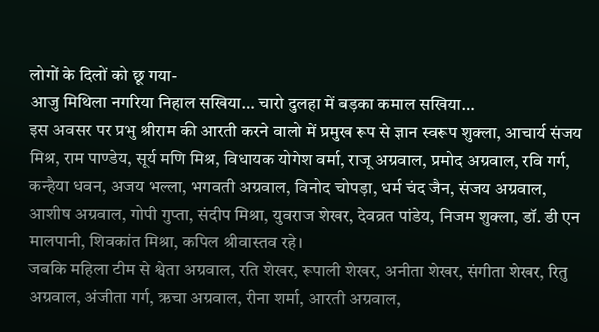लोगों के दिलों को छू गया-
आजु मिथिला नगरिया निहाल सखिया… चारो दुलहा में बड़का कमाल सखिया…
इस अवसर पर प्रभु श्रीराम की आरती करने वालो में प्रमुख रूप से ज्ञान स्वरूप शुक्ला, आचार्य संजय मिश्र, राम पाण्डेय, सूर्य मणि मिश्र, विधायक योगेश वर्मा, राजू अग्रवाल, प्रमोद अग्रवाल, रवि गर्ग, कन्हैया धवन, अजय भल्ला, भगवती अग्रवाल, विनोद चोपड़ा, धर्म चंद जैन, संजय अग्रवाल, आशीष अग्रवाल, गोपी गुप्ता, संदीप मिश्रा, युवराज शेखर, देवव्रत पांडेय, निजम शुक्ला, डॉ. डी एन मालपानी, शिवकांत मिश्रा, कपिल श्रीवास्तव रहे।
जबकि महिला टीम से श्वेता अग्रवाल, रति शेखर, रूपाली शेखर, अनीता शेखर, संगीता शेखर, रितु अग्रवाल, अंजीता गर्ग, ऋचा अग्रवाल, रीना शर्मा, आरती अग्रवाल,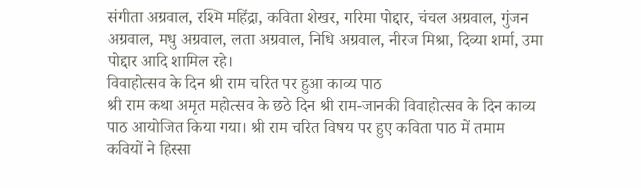संगीता अग्रवाल, रश्मि महिंद्रा, कविता शेखर, गरिमा पोद्दार, चंचल अग्रवाल, गुंजन अग्रवाल, मधु अग्रवाल, लता अग्रवाल, निधि अग्रवाल, नीरज मिश्रा, दिव्या शर्मा, उमा पोद्दार आदि शामिल रहे।
विवाहोत्सव के दिन श्री राम चरित पर हुआ काव्य पाठ
श्री राम कथा अमृत महोत्सव के छठे दिन श्री राम-जानकी विवाहोत्सव के दिन काव्य पाठ आयोजित किया गया। श्री राम चरित विषय पर हुए कविता पाठ में तमाम कवियों ने हिस्सा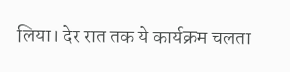लिया। देर रात तक ये कार्यक्रम चलता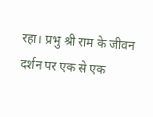रहा। प्रभु श्री राम के जीवन दर्शन पर एक से एक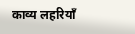काव्य लहरियाँ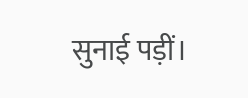सुनाई पड़ीं।